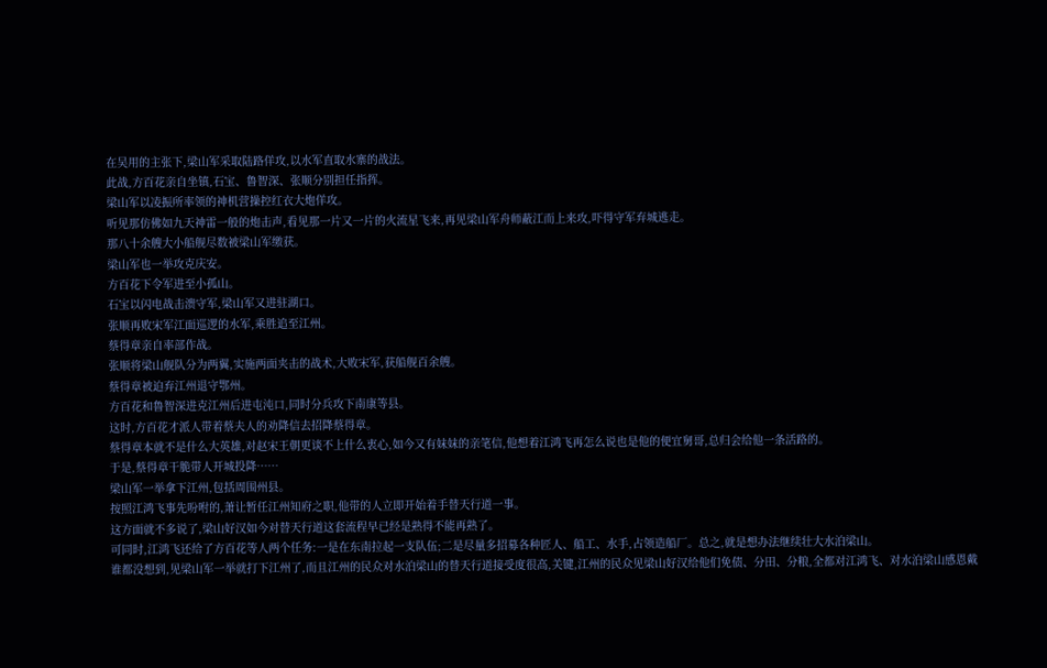在吴用的主张下,梁山军采取陆路佯攻,以水军直取水寨的战法。
此战,方百花亲自坐镇,石宝、鲁智深、张顺分别担任指挥。
梁山军以凌振所率领的神机营操控红衣大炮佯攻。
听见那仿佛如九天神雷一般的炮击声,看见那一片又一片的火流星飞来,再见梁山军舟师蔽江而上来攻,吓得守军弃城逃走。
那八十余艘大小船舰尽数被梁山军缴获。
梁山军也一举攻克庆安。
方百花下令军进至小孤山。
石宝以闪电战击溃守军,梁山军又进驻湖口。
张顺再败宋军江面巡逻的水军,乘胜追至江州。
蔡得章亲自率部作战。
张顺将梁山舰队分为两翼,实施两面夹击的战术,大败宋军,获船舰百余艘。
蔡得章被迫弃江州退守鄂州。
方百花和鲁智深进克江州后进屯沌口,同时分兵攻下南康等县。
这时,方百花才派人带着蔡夫人的劝降信去招降蔡得章。
蔡得章本就不是什么大英雄,对赵宋王朝更谈不上什么衷心,如今又有妹妹的亲笔信,他想着江鸿飞再怎么说也是他的便宜舅哥,总归会给他一条活路的。
于是,蔡得章干脆带人开城投降……
梁山军一举拿下江州,包括周围州县。
按照江鸿飞事先吩咐的,萧让暂任江州知府之职,他带的人立即开始着手替天行道一事。
这方面就不多说了,梁山好汉如今对替天行道这套流程早已经是熟得不能再熟了。
可同时,江鸿飞还给了方百花等人两个任务:一是在东南拉起一支队伍;二是尽量多招募各种匠人、船工、水手,占领造船厂。总之,就是想办法继续壮大水泊梁山。
谁都没想到,见梁山军一举就打下江州了,而且江州的民众对水泊梁山的替天行道接受度很高,关键,江州的民众见梁山好汉给他们免债、分田、分粮,全都对江鸿飞、对水泊梁山感恩戴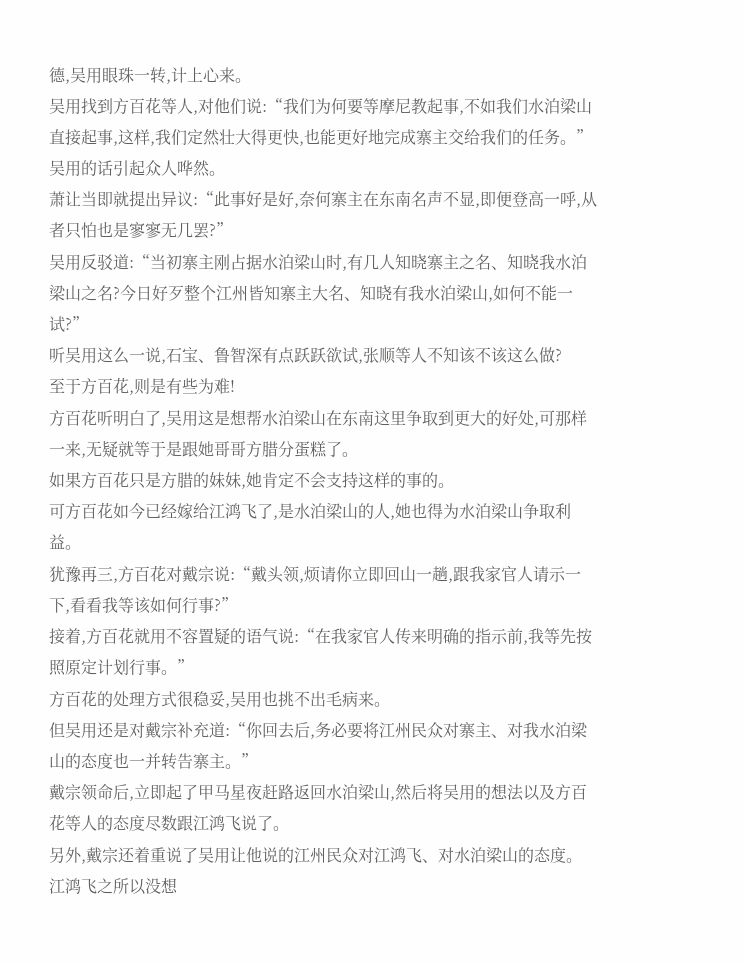德,吴用眼珠一转,计上心来。
吴用找到方百花等人,对他们说:“我们为何要等摩尼教起事,不如我们水泊梁山直接起事,这样,我们定然壮大得更快,也能更好地完成寨主交给我们的任务。”
吴用的话引起众人哗然。
萧让当即就提出异议:“此事好是好,奈何寨主在东南名声不显,即便登高一呼,从者只怕也是寥寥无几罢?”
吴用反驳道:“当初寨主刚占据水泊梁山时,有几人知晓寨主之名、知晓我水泊梁山之名?今日好歹整个江州皆知寨主大名、知晓有我水泊梁山,如何不能一试?”
听吴用这么一说,石宝、鲁智深有点跃跃欲试,张顺等人不知该不该这么做?
至于方百花,则是有些为难!
方百花听明白了,吴用这是想帮水泊梁山在东南这里争取到更大的好处,可那样一来,无疑就等于是跟她哥哥方腊分蛋糕了。
如果方百花只是方腊的妹妹,她肯定不会支持这样的事的。
可方百花如今已经嫁给江鸿飞了,是水泊梁山的人,她也得为水泊梁山争取利益。
犹豫再三,方百花对戴宗说:“戴头领,烦请你立即回山一趟,跟我家官人请示一下,看看我等该如何行事?”
接着,方百花就用不容置疑的语气说:“在我家官人传来明确的指示前,我等先按照原定计划行事。”
方百花的处理方式很稳妥,吴用也挑不出毛病来。
但吴用还是对戴宗补充道:“你回去后,务必要将江州民众对寨主、对我水泊梁山的态度也一并转告寨主。”
戴宗领命后,立即起了甲马星夜赶路返回水泊梁山,然后将吴用的想法以及方百花等人的态度尽数跟江鸿飞说了。
另外,戴宗还着重说了吴用让他说的江州民众对江鸿飞、对水泊梁山的态度。
江鸿飞之所以没想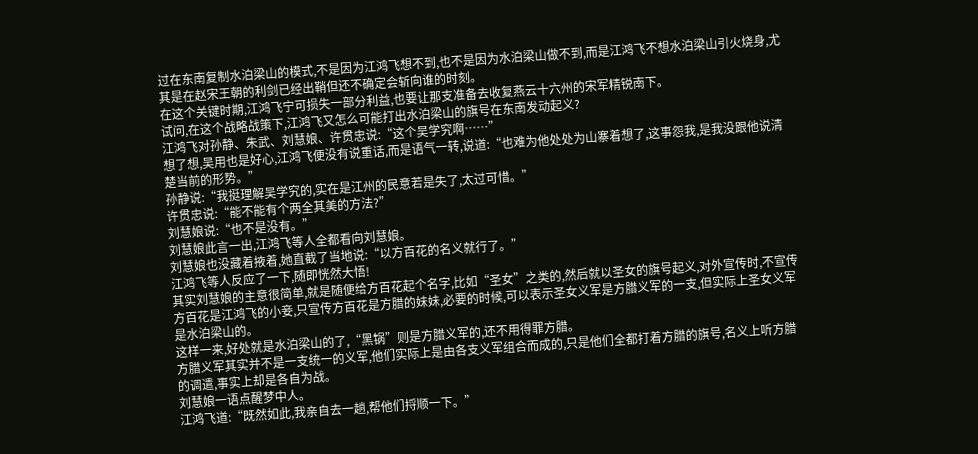过在东南复制水泊梁山的模式,不是因为江鸿飞想不到,也不是因为水泊梁山做不到,而是江鸿飞不想水泊梁山引火烧身,尤其是在赵宋王朝的利剑已经出鞘但还不确定会斩向谁的时刻。
在这个关键时期,江鸿飞宁可损失一部分利益,也要让那支准备去收复燕云十六州的宋军精锐南下。
试问,在这个战略战策下,江鸿飞又怎么可能打出水泊梁山的旗号在东南发动起义?
江鸿飞对孙静、朱武、刘慧娘、许贯忠说:“这个吴学究啊……”
想了想,吴用也是好心,江鸿飞便没有说重话,而是语气一转,说道:“也难为他处处为山寨着想了,这事怨我,是我没跟他说清楚当前的形势。”
孙静说:“我挺理解吴学究的,实在是江州的民意若是失了,太过可惜。”
许贯忠说:“能不能有个两全其美的方法?”
刘慧娘说:“也不是没有。”
刘慧娘此言一出,江鸿飞等人全都看向刘慧娘。
刘慧娘也没藏着掖着,她直截了当地说:“以方百花的名义就行了。”
江鸿飞等人反应了一下,随即恍然大悟!
其实刘慧娘的主意很简单,就是随便给方百花起个名字,比如“圣女”之类的,然后就以圣女的旗号起义,对外宣传时,不宣传方百花是江鸿飞的小妾,只宣传方百花是方腊的妹妹,必要的时候,可以表示圣女义军是方腊义军的一支,但实际上圣女义军是水泊梁山的。
这样一来,好处就是水泊梁山的了,“黑锅”则是方腊义军的,还不用得罪方腊。
方腊义军其实并不是一支统一的义军,他们实际上是由各支义军组合而成的,只是他们全都打着方腊的旗号,名义上听方腊的调遣,事实上却是各自为战。
刘慧娘一语点醒梦中人。
江鸿飞道:“既然如此,我亲自去一趟,帮他们捋顺一下。”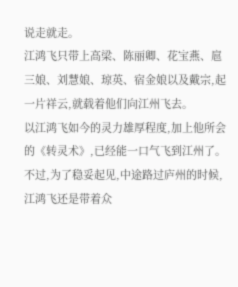说走就走。
江鸿飞只带上高梁、陈丽卿、花宝燕、扈三娘、刘慧娘、琼英、宿金娘以及戴宗,起一片祥云,就载着他们向江州飞去。
以江鸿飞如今的灵力雄厚程度,加上他所会的《转灵术》,已经能一口气飞到江州了。
不过,为了稳妥起见,中途路过庐州的时候,江鸿飞还是带着众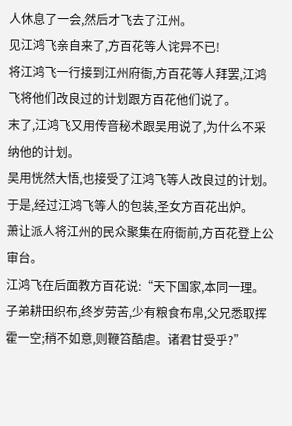人休息了一会,然后才飞去了江州。
见江鸿飞亲自来了,方百花等人诧异不已!
将江鸿飞一行接到江州府衙,方百花等人拜罢,江鸿飞将他们改良过的计划跟方百花他们说了。
末了,江鸿飞又用传音秘术跟吴用说了,为什么不采纳他的计划。
吴用恍然大悟,也接受了江鸿飞等人改良过的计划。
于是,经过江鸿飞等人的包装,圣女方百花出炉。
萧让派人将江州的民众聚集在府衙前,方百花登上公审台。
江鸿飞在后面教方百花说:“天下国家,本同一理。子弟耕田织布,终岁劳苦,少有粮食布帛,父兄悉取挥霍一空;稍不如意,则鞭笞酷虐。诸君甘受乎?”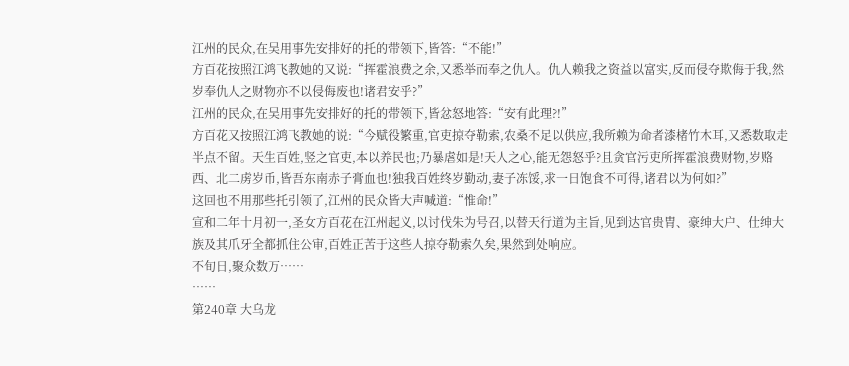江州的民众,在吴用事先安排好的托的带领下,皆答:“不能!”
方百花按照江鸿飞教她的又说:“挥霍浪费之余,又悉举而奉之仇人。仇人赖我之资益以富实,反而侵夺欺侮于我,然岁奉仇人之财物亦不以侵侮废也!诸君安乎?”
江州的民众,在吴用事先安排好的托的带领下,皆忿怒地答:“安有此理?!”
方百花又按照江鸿飞教她的说:“今赋役繁重,官吏掠夺勒索,农桑不足以供应,我所赖为命者漆楮竹木耳,又悉数取走半点不留。天生百姓,竖之官吏,本以养民也;乃暴虐如是!天人之心,能无怨怒乎?且贪官污吏所挥霍浪费财物,岁赂西、北二虏岁币,皆吾东南赤子膏血也!独我百姓终岁勤动,妻子冻馁,求一日饱食不可得,诸君以为何如?”
这回也不用那些托引领了,江州的民众皆大声喊道:“惟命!”
宣和二年十月初一,圣女方百花在江州起义,以讨伐朱为号召,以替天行道为主旨,见到达官贵胄、豪绅大户、仕绅大族及其爪牙全都抓住公审,百姓正苦于这些人掠夺勒索久矣,果然到处响应。
不旬日,聚众数万……
……
第240章 大乌龙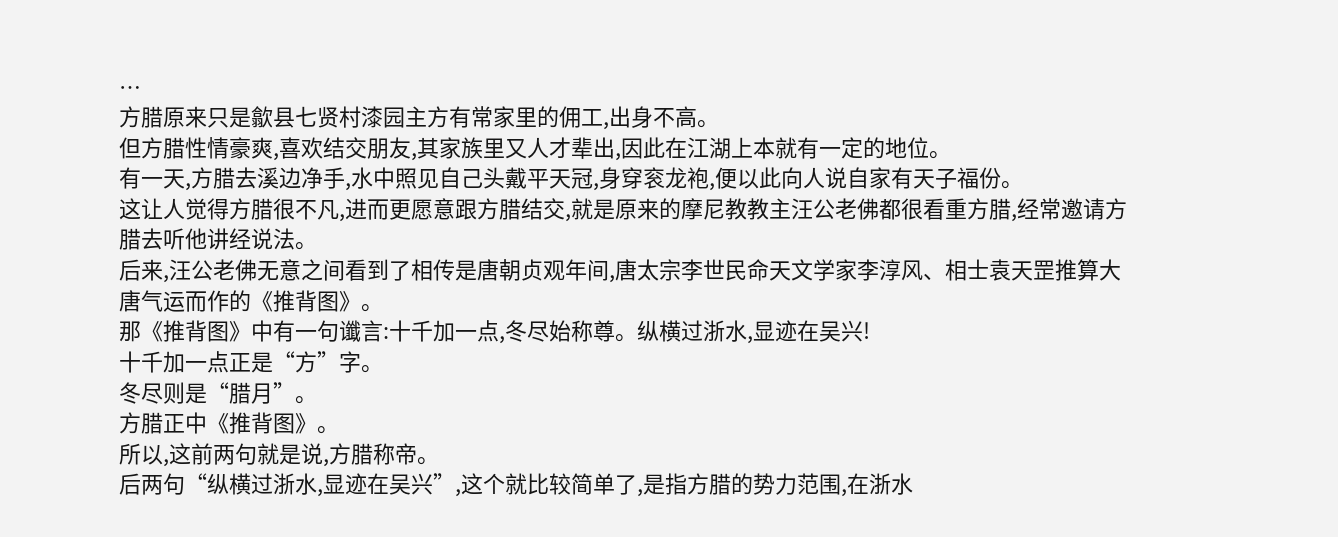…
方腊原来只是歙县七贤村漆园主方有常家里的佣工,出身不高。
但方腊性情豪爽,喜欢结交朋友,其家族里又人才辈出,因此在江湖上本就有一定的地位。
有一天,方腊去溪边净手,水中照见自己头戴平天冠,身穿衮龙袍,便以此向人说自家有天子福份。
这让人觉得方腊很不凡,进而更愿意跟方腊结交,就是原来的摩尼教教主汪公老佛都很看重方腊,经常邀请方腊去听他讲经说法。
后来,汪公老佛无意之间看到了相传是唐朝贞观年间,唐太宗李世民命天文学家李淳风、相士袁天罡推算大唐气运而作的《推背图》。
那《推背图》中有一句谶言:十千加一点,冬尽始称尊。纵横过浙水,显迹在吴兴!
十千加一点正是“方”字。
冬尽则是“腊月”。
方腊正中《推背图》。
所以,这前两句就是说,方腊称帝。
后两句“纵横过浙水,显迹在吴兴”,这个就比较简单了,是指方腊的势力范围,在浙水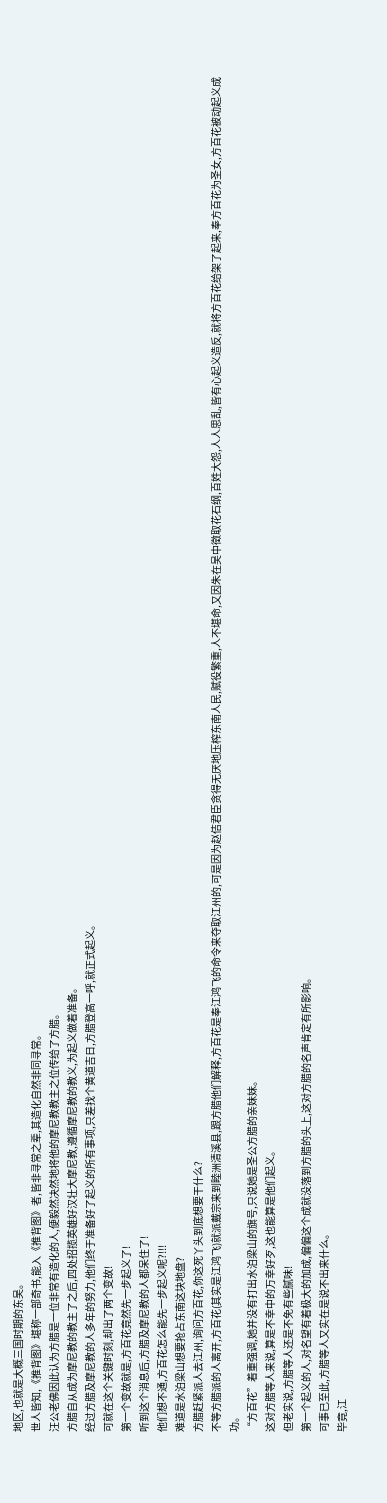地区,也就是大概三国时期的东吴。
世人皆知,《推背图》堪称一部奇书,能入《推背图》者,皆非寻常之辈,其造化自然非同寻常。
汪公老佛因此认为方腊是一位非常有造化的人,便毅然决然地将他的摩尼教教主之位传给了方腊。
方腊自从成为摩尼教的教主了之后,四处招揽英雄好汉壮大摩尼教,遵循摩尼教的教义,为起义做着准备。
经过方腊及摩尼教的人多年的努力,他们终于准备好了起义的所有事项,只差找个黄道吉日,方腊登高一呼,就正式起义。
可就在这个关键时刻,却出了两个变故!
第一个变故就是,方百花竟然先一步起义了!
听到这个消息后,方腊及摩尼教的人都呆住了!
他们想不通,方百花怎么能先一步起义呢?!!!
难道是水泊梁山想要抢占东南这块地盘?
方腊赶紧派人去江州,询问方百花,你这死丫头到底想要干什么?
不等方腊派的人离开,方百花(其实是江鸿飞)就派戴宗来到睦洲清溪县,跟方腊他们解释,方百花是奉江鸿飞的命令来夺取江州的,可是因为赵佶君臣贪得无厌地压榨东南人民,赋役繁重,人不堪命,又因朱在吴中徵取花石纲,百姓大怨,人人思乱,皆有心起义造反,就将方百花给架了起来,奉方百花为圣女,方百花被动起义成功。
“方百花”着重强调,她并没有打出水泊梁山的旗号,只说她是圣公方腊的亲妹妹。
这对方腊等人来说,算是不幸中的万幸好歹,这也能算是他们起义。
但老实说,方腊等人还是不免有些腻味!
第一个起义的人,对名望有着极大的加成,偏偏这个成就没落到方腊的头上,这对方腊的名声肯定有所影响。
可事已至此,方腊等人又实在是说不出来什么。
毕竟,江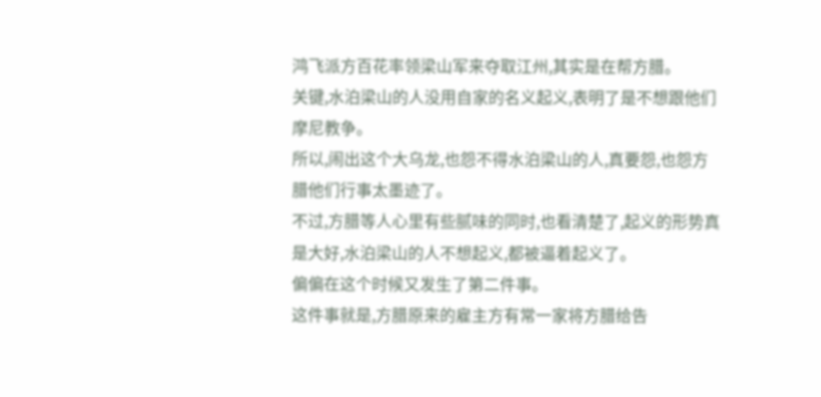鸿飞派方百花率领梁山军来夺取江州,其实是在帮方腊。
关键,水泊梁山的人没用自家的名义起义,表明了是不想跟他们摩尼教争。
所以,闹出这个大乌龙,也怨不得水泊梁山的人,真要怨,也怨方腊他们行事太墨迹了。
不过,方腊等人心里有些腻味的同时,也看清楚了,起义的形势真是大好,水泊梁山的人不想起义,都被逼着起义了。
偏偏在这个时候又发生了第二件事。
这件事就是,方腊原来的雇主方有常一家将方腊给告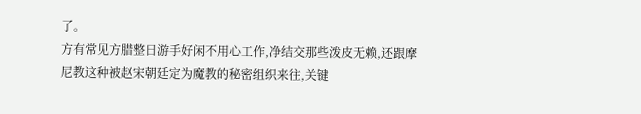了。
方有常见方腊整日游手好闲不用心工作,净结交那些泼皮无赖,还跟摩尼教这种被赵宋朝廷定为魔教的秘密组织来往,关键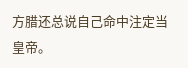方腊还总说自己命中注定当皇帝。